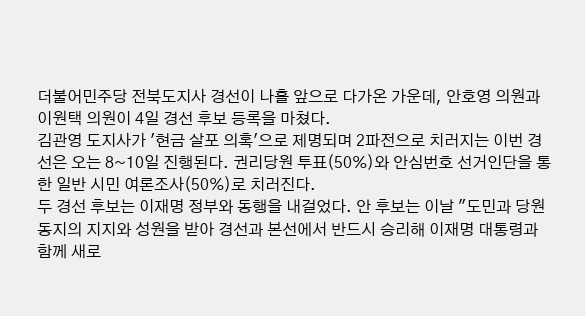더불어민주당 전북도지사 경선이 나흘 앞으로 다가온 가운데, 안호영 의원과 이원택 의원이 4일 경선 후보 등록을 마쳤다.
김관영 도지사가 '현금 살포 의혹'으로 제명되며 2파전으로 치러지는 이번 경선은 오는 8~10일 진행된다. 권리당원 투표(50%)와 안심번호 선거인단을 통한 일반 시민 여론조사(50%)로 치러진다.
두 경선 후보는 이재명 정부와 동행을 내걸었다. 안 후보는 이날 "도민과 당원 동지의 지지와 성원을 받아 경선과 본선에서 반드시 승리해 이재명 대통령과 함께 새로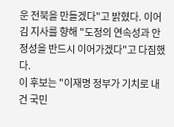운 전북을 만들겠다"고 밝혔다. 이어 김 지사를 향해 "도정의 연속성과 안정성을 반드시 이어가겠다"고 다짐했다.
이 후보는 "이재명 정부가 기치로 내건 국민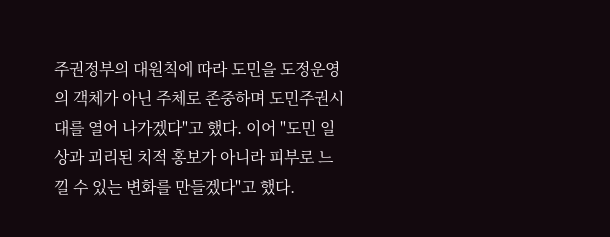주권정부의 대원칙에 따라 도민을 도정운영의 객체가 아닌 주체로 존중하며 도민주권시대를 열어 나가겠다"고 했다. 이어 "도민 일상과 괴리된 치적 홍보가 아니라 피부로 느낄 수 있는 변화를 만들겠다"고 했다.